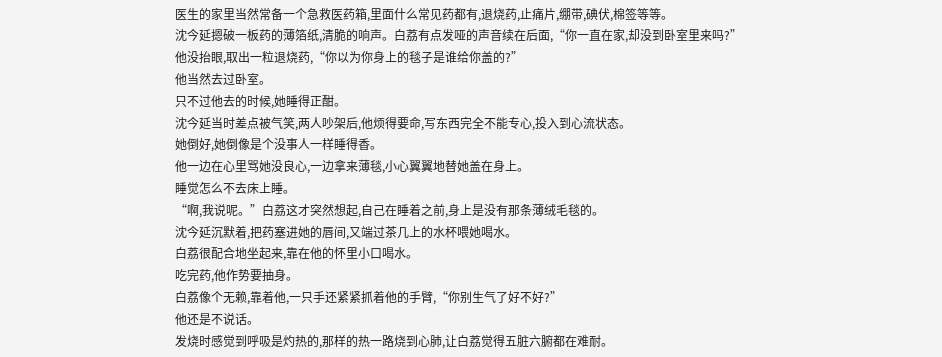医生的家里当然常备一个急救医药箱,里面什么常见药都有,退烧药,止痛片,绷带,碘伏,棉签等等。
沈今延摁破一板药的薄箔纸,清脆的响声。白荔有点发哑的声音续在后面,“你一直在家,却没到卧室里来吗?”
他没抬眼,取出一粒退烧药,“你以为你身上的毯子是谁给你盖的?”
他当然去过卧室。
只不过他去的时候,她睡得正酣。
沈今延当时差点被气笑,两人吵架后,他烦得要命,写东西完全不能专心,投入到心流状态。
她倒好,她倒像是个没事人一样睡得香。
他一边在心里骂她没良心,一边拿来薄毯,小心翼翼地替她盖在身上。
睡觉怎么不去床上睡。
“啊,我说呢。”白荔这才突然想起,自己在睡着之前,身上是没有那条薄绒毛毯的。
沈今延沉默着,把药塞进她的唇间,又端过茶几上的水杯喂她喝水。
白荔很配合地坐起来,靠在他的怀里小口喝水。
吃完药,他作势要抽身。
白荔像个无赖,靠着他,一只手还紧紧抓着他的手臂,“你别生气了好不好?”
他还是不说话。
发烧时感觉到呼吸是灼热的,那样的热一路烧到心肺,让白荔觉得五脏六腑都在难耐。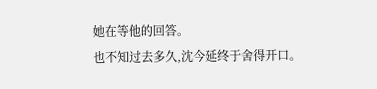她在等他的回答。
也不知过去多久,沈今延终于舍得开口。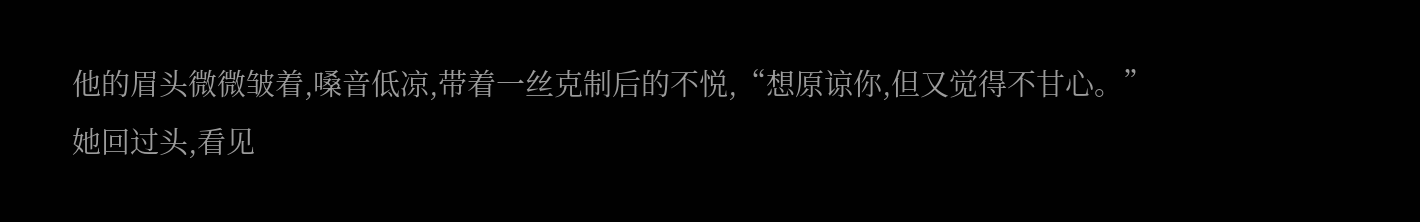他的眉头微微皱着,嗓音低凉,带着一丝克制后的不悦,“想原谅你,但又觉得不甘心。”
她回过头,看见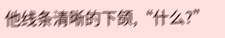他线条清晰的下颌,“什么?”